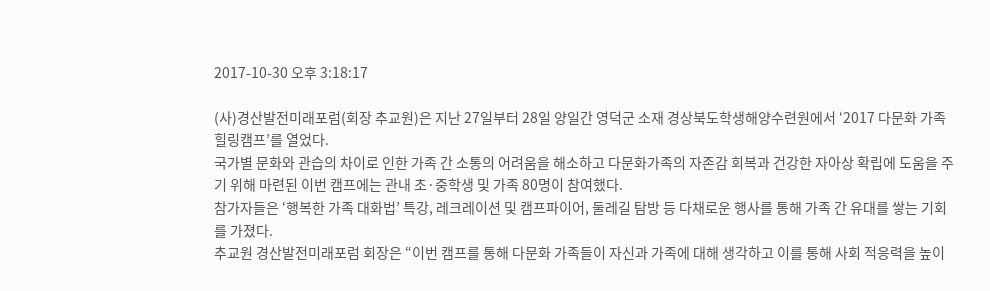2017-10-30 오후 3:18:17

(사)경산발전미래포럼(회장 추교원)은 지난 27일부터 28일 양일간 영덕군 소재 경상북도학생해양수련원에서 ‘2017 다문화 가족 힐링캠프’를 열었다.
국가별 문화와 관습의 차이로 인한 가족 간 소통의 어려움을 해소하고 다문화가족의 자존감 회복과 건강한 자아상 확립에 도움을 주기 위해 마련된 이번 캠프에는 관내 초·중학생 및 가족 80명이 참여했다.
참가자들은 ‘행복한 가족 대화법’ 특강, 레크레이션 및 캠프파이어, 둘레길 탐방 등 다채로운 행사를 통해 가족 간 유대를 쌓는 기회를 가졌다.
추교원 경산발전미래포럼 회장은 “이번 캠프를 통해 다문화 가족들이 자신과 가족에 대해 생각하고 이를 통해 사회 적응력을 높이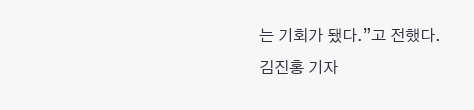는 기회가 됐다.”고 전했다.
김진홍 기자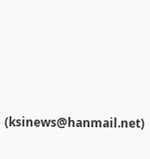(ksinews@hanmail.net)